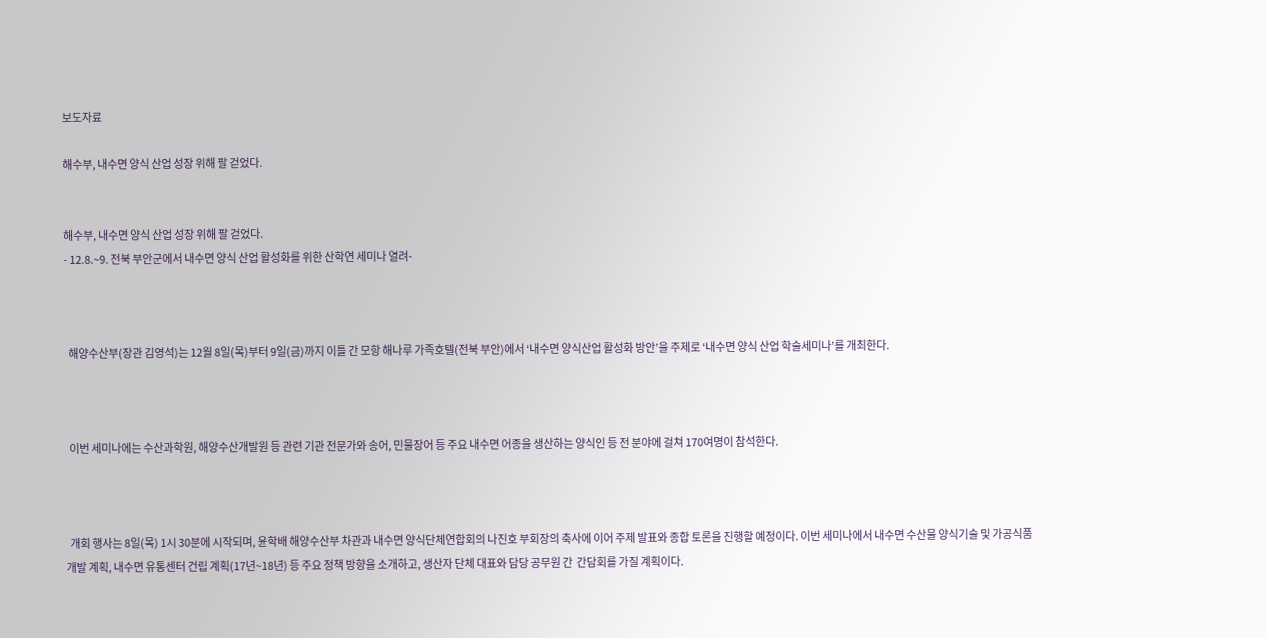보도자료

해수부, 내수면 양식 산업 성장 위해 팔 걷었다.


해수부, 내수면 양식 산업 성장 위해 팔 걷었다.
- 12.8.~9. 전북 부안군에서 내수면 양식 산업 활성화를 위한 산학연 세미나 열려-



  해양수산부(장관 김영석)는 12월 8일(목)부터 9일(금)까지 이틀 간 모항 해나루 가족호텔(전북 부안)에서 ‘내수면 양식산업 활성화 방안’을 주제로 ‘내수면 양식 산업 학술세미나’를 개최한다.



  이번 세미나에는 수산과학원, 해양수산개발원 등 관련 기관 전문가와 송어, 민물장어 등 주요 내수면 어종을 생산하는 양식인 등 전 분야에 걸쳐 170여명이 참석한다.



  개회 행사는 8일(목) 1시 30분에 시작되며, 윤학배 해양수산부 차관과 내수면 양식단체연합회의 나진호 부회장의 축사에 이어 주제 발표와 종합 토론을 진행할 예정이다. 이번 세미나에서 내수면 수산물 양식기술 및 가공식품 개발 계획, 내수면 유통센터 건립 계획(17년~18년) 등 주요 정책 방향을 소개하고, 생산자 단체 대표와 담당 공무원 간  간담회를 가질 계획이다.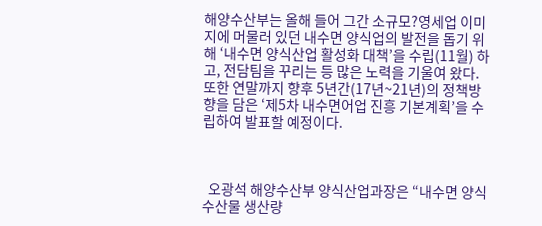해양수산부는 올해 들어 그간 소규모?영세업 이미지에 머물러 있던 내수면 양식업의 발전을 돕기 위해 ‘내수면 양식산업 활성화 대책’을 수립(11월) 하고, 전담팀을 꾸리는 등 많은 노력을 기울여 왔다. 또한 연말까지 향후 5년간(17년~21년)의 정책방향을 담은 ‘제5차 내수면어업 진흥 기본계획’을 수립하여 발표할 예정이다.



  오광석 해양수산부 양식산업과장은 “내수면 양식 수산물 생산량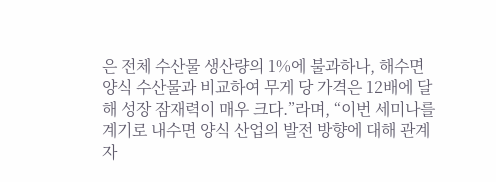은 전체 수산물 생산량의 1%에 불과하나, 해수면 양식 수산물과 비교하여 무게 당 가격은 12배에 달해 성장 잠재력이 매우 크다.”라며, “이번 세미나를 계기로 내수면 양식 산업의 발전 방향에 대해 관계자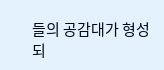들의 공감대가 형성되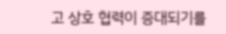고 상호 협력이 증대되기를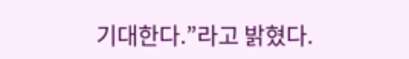기대한다.”라고 밝혔다.